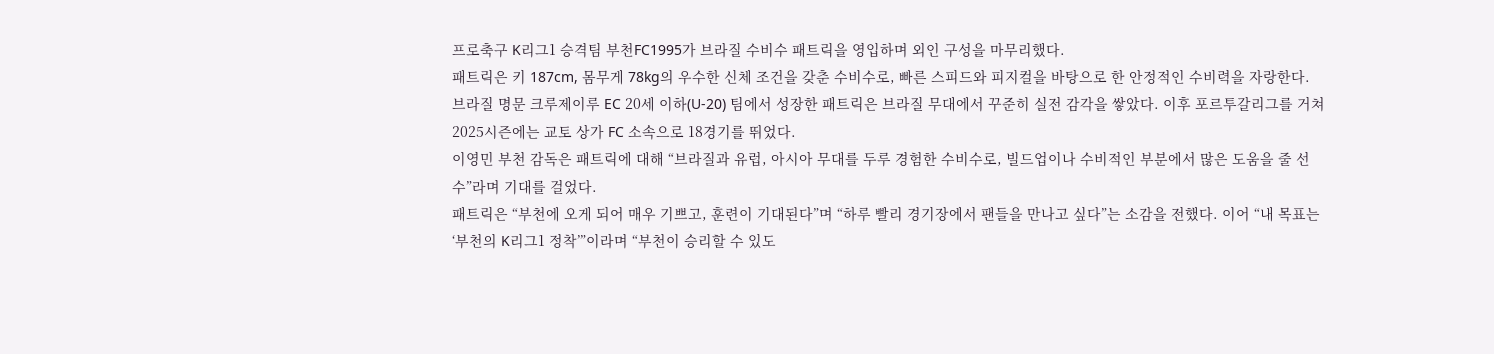프로축구 K리그1 승격팀 부천FC1995가 브라질 수비수 패트릭을 영입하며 외인 구성을 마무리했다.
패트릭은 키 187cm, 몸무게 78kg의 우수한 신체 조건을 갖춘 수비수로, 빠른 스피드와 피지컬을 바탕으로 한 안정적인 수비력을 자랑한다.
브라질 명문 크루제이루 EC 20세 이하(U-20) 팀에서 성장한 패트릭은 브라질 무대에서 꾸준히 실전 감각을 쌓았다. 이후 포르투갈리그를 거쳐 2025시즌에는 교토 상가 FC 소속으로 18경기를 뛰었다.
이영민 부천 감독은 패트릭에 대해 “브라질과 유럽, 아시아 무대를 두루 경험한 수비수로, 빌드업이나 수비적인 부분에서 많은 도움을 줄 선수”라며 기대를 걸었다.
패트릭은 “부천에 오게 되어 매우 기쁘고, 훈련이 기대된다”며 “하루 빨리 경기장에서 팬들을 만나고 싶다”는 소감을 전했다. 이어 “내 목표는 ‘부천의 K리그1 정착’”이라며 “부천이 승리할 수 있도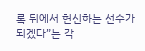록 뒤에서 헌신하는 선수가 되겠다”는 각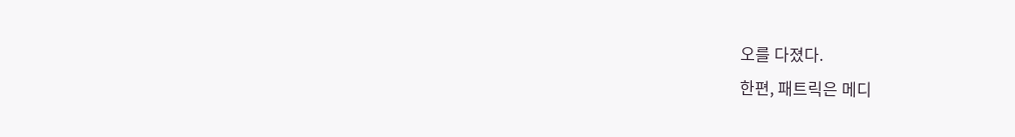오를 다졌다.
한편, 패트릭은 메디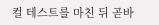컬 테스트를 마친 뒤 곧바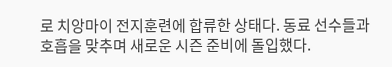로 치앙마이 전지훈련에 합류한 상태다. 동료 선수들과 호흡을 맞추며 새로운 시즌 준비에 돌입했다.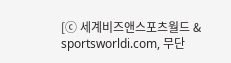[ⓒ 세계비즈앤스포츠월드 & sportsworldi.com, 무단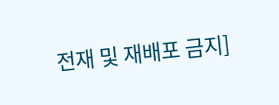전재 및 재배포 금지]